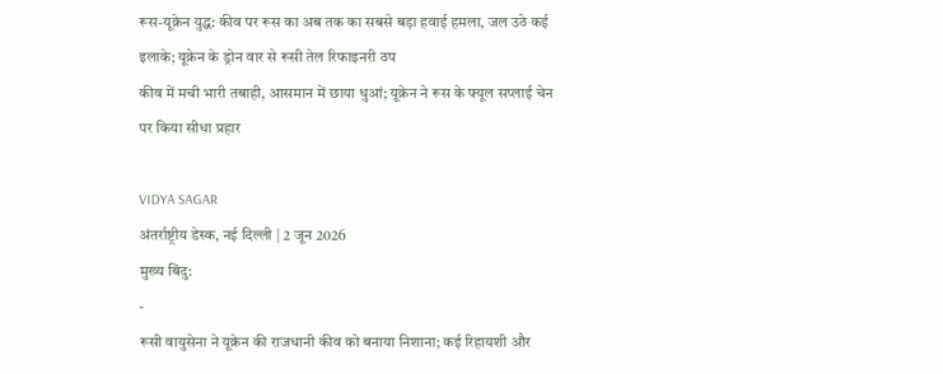रूस-यूक्रेन युद्ध: कीव पर रूस का अब तक का सबसे बड़ा हवाई हमला, जल उठे कई इलाके; यूक्रेन के ड्रोन वार से रूसी तेल रिफाइनरी ठप
कीव में मची भारी तबाही, आसमान में छाया धुआं; यूक्रेन ने रूस के फ्यूल सप्लाई चेन पर किया सीधा प्रहार

VIDYA SAGAR
अंतर्राष्ट्रीय डेस्क, नई दिल्ली | 2 जून 2026
मुख्य बिंदु:
-
रूसी वायुसेना ने यूक्रेन की राजधानी कीव को बनाया निशाना; कई रिहायशी और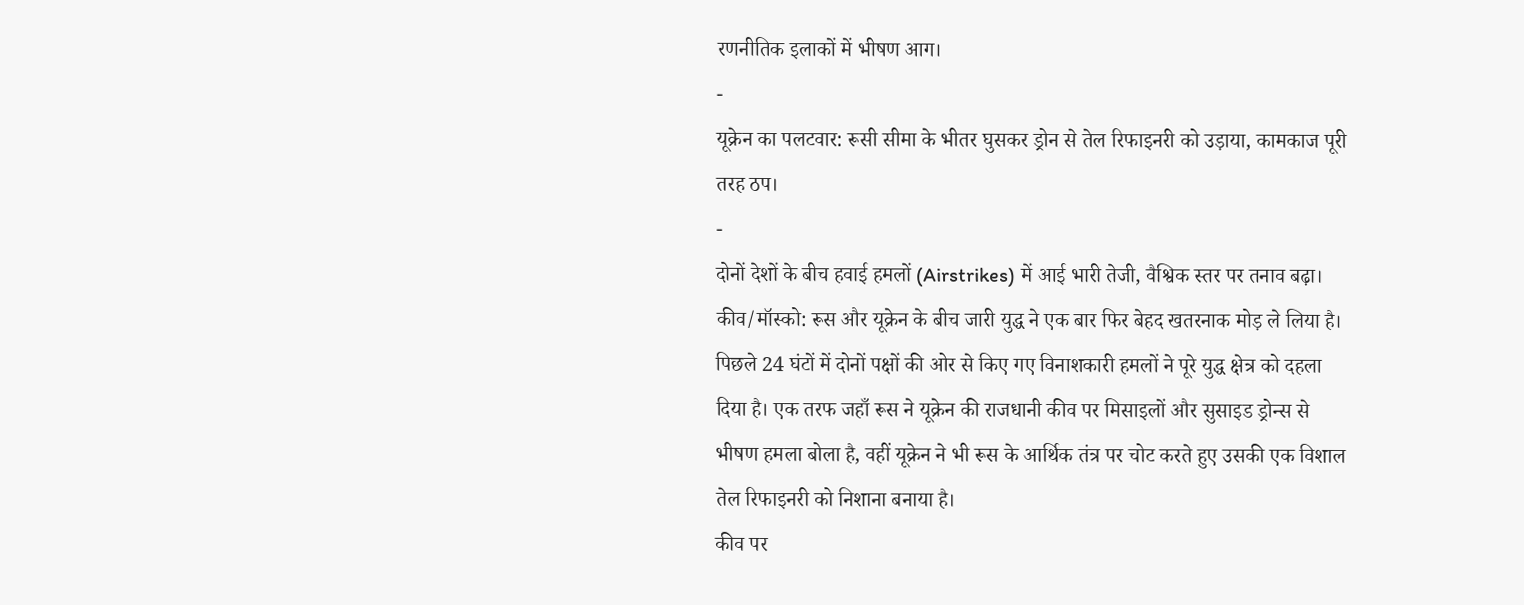रणनीतिक इलाकों में भीषण आग।
-
यूक्रेन का पलटवार: रूसी सीमा के भीतर घुसकर ड्रोन से तेल रिफाइनरी को उड़ाया, कामकाज पूरी तरह ठप।
-
दोनों देशों के बीच हवाई हमलों (Airstrikes) में आई भारी तेजी, वैश्विक स्तर पर तनाव बढ़ा।
कीव/मॉस्को: रूस और यूक्रेन के बीच जारी युद्ध ने एक बार फिर बेहद खतरनाक मोड़ ले लिया है। पिछले 24 घंटों में दोनों पक्षों की ओर से किए गए विनाशकारी हमलों ने पूरे युद्ध क्षेत्र को दहला दिया है। एक तरफ जहाँ रूस ने यूक्रेन की राजधानी कीव पर मिसाइलों और सुसाइड ड्रोन्स से भीषण हमला बोला है, वहीं यूक्रेन ने भी रूस के आर्थिक तंत्र पर चोट करते हुए उसकी एक विशाल तेल रिफाइनरी को निशाना बनाया है।
कीव पर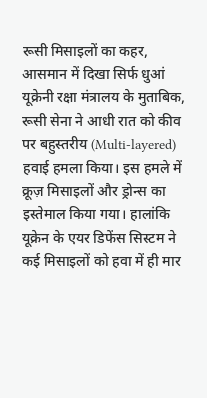रूसी मिसाइलों का कहर, आसमान में दिखा सिर्फ धुआं
यूक्रेनी रक्षा मंत्रालय के मुताबिक, रूसी सेना ने आधी रात को कीव पर बहुस्तरीय (Multi-layered) हवाई हमला किया। इस हमले में क्रूज़ मिसाइलों और ड्रोन्स का इस्तेमाल किया गया। हालांकि यूक्रेन के एयर डिफेंस सिस्टम ने कई मिसाइलों को हवा में ही मार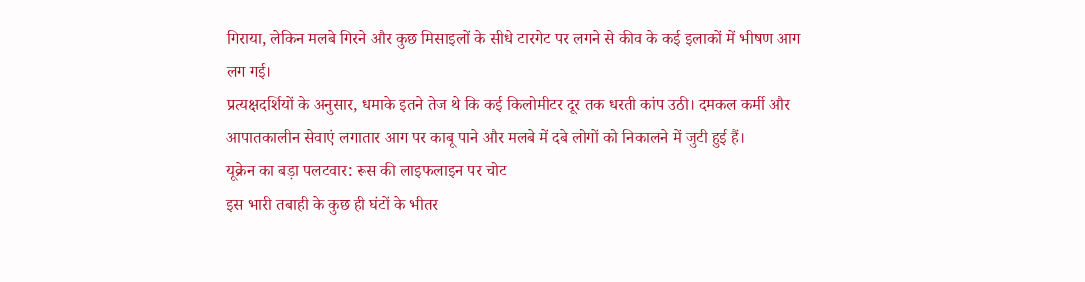गिराया, लेकिन मलबे गिरने और कुछ मिसाइलों के सीधे टारगेट पर लगने से कीव के कई इलाकों में भीषण आग लग गई।
प्रत्यक्षदर्शियों के अनुसार, धमाके इतने तेज थे कि कई किलोमीटर दूर तक धरती कांप उठी। दमकल कर्मी और आपातकालीन सेवाएं लगातार आग पर काबू पाने और मलबे में दबे लोगों को निकालने में जुटी हुई हैं।
यूक्रेन का बड़ा पलटवार: रूस की लाइफलाइन पर चोट
इस भारी तबाही के कुछ ही घंटों के भीतर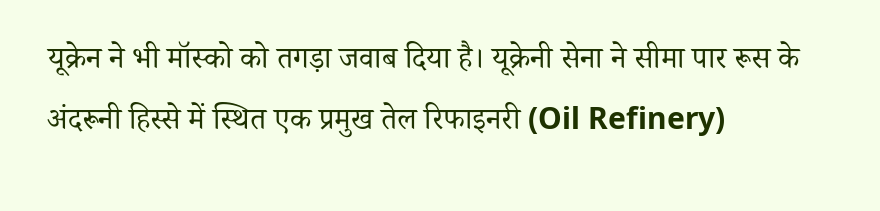यूक्रेन ने भी मॉस्को को तगड़ा जवाब दिया है। यूक्रेनी सेना ने सीमा पार रूस के अंदरूनी हिस्से में स्थित एक प्रमुख तेल रिफाइनरी (Oil Refinery)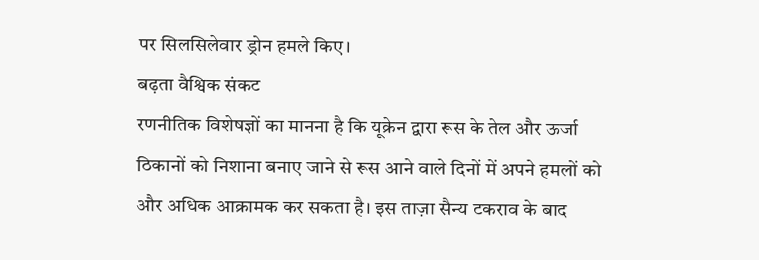पर सिलसिलेवार ड्रोन हमले किए।
बढ़ता वैश्विक संकट
रणनीतिक विशेषज्ञों का मानना है कि यूक्रेन द्वारा रूस के तेल और ऊर्जा ठिकानों को निशाना बनाए जाने से रूस आने वाले दिनों में अपने हमलों को और अधिक आक्रामक कर सकता है। इस ताज़ा सैन्य टकराव के बाद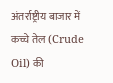अंतर्राष्ट्रीय बाजार में कच्चे तेल (Crude Oil) की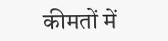कीमतों में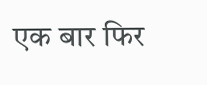एक बार फिर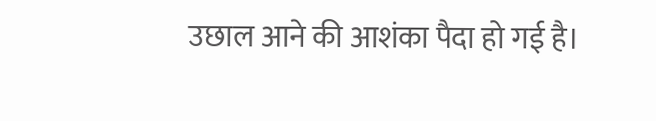उछाल आने की आशंका पैदा हो गई है।